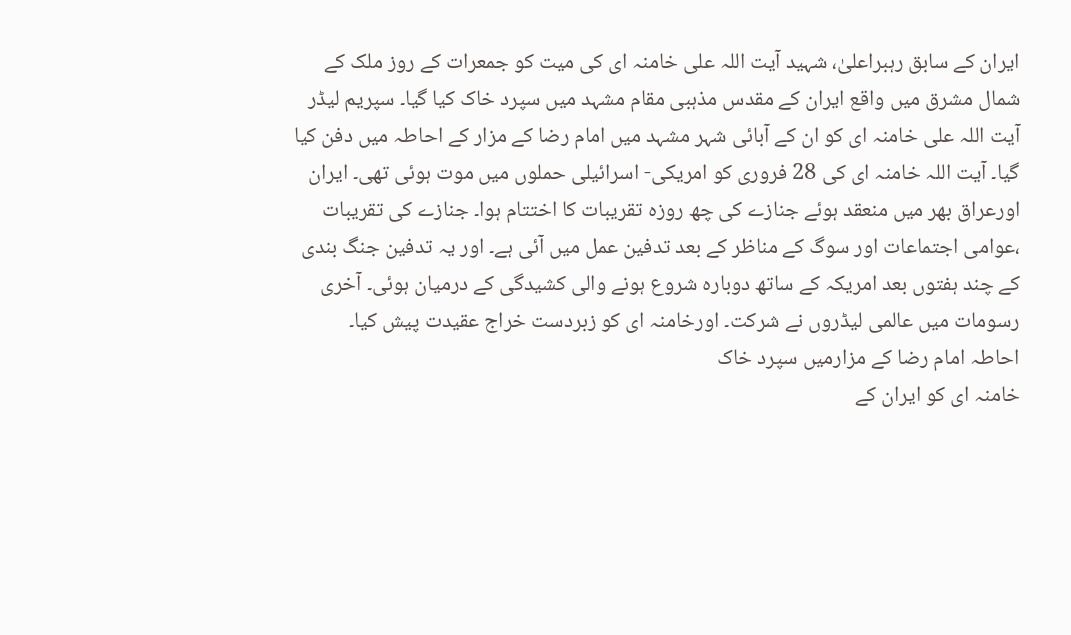ایران کے سابق رہبراعلیٰ، شہید آیت اللہ علی خامنہ ای کی میت کو جمعرات کے روز ملک کے شمال مشرق میں واقع ایران کے مقدس مذہبی مقام مشہد میں سپرد خاک کیا گیا۔ سپریم لیڈر آیت اللہ علی خامنہ ای کو ان کے آبائی شہر مشہد میں امام رضا کے مزار کے احاطہ میں دفن کیا گیا۔ آیت اللہ خامنہ ای کی 28 فروری کو امریکی- اسرائیلی حملوں میں موت ہوئی تھی۔ ایران اورعراق بھر میں منعقد ہوئے جنازے کی چھ روزہ تقریبات کا اختتام ہوا۔ جنازے کی تقریبات ،عوامی اجتماعات اور سوگ کے مناظر کے بعد تدفین عمل میں آئی ہے۔ اور یہ تدفین جنگ بندی کے چند ہفتوں بعد امریکہ کے ساتھ دوبارہ شروع ہونے والی کشیدگی کے درمیان ہوئی۔ آخری رسومات میں عالمی لیڈروں نے شرکت۔ اورخامنہ ای کو زبردست خراج عقیدت پیش کیا۔
احاطہ امام رضا کے مزارمیں سپرد خاک
خامنہ ای کو ایران کے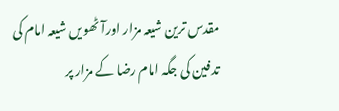مقدس ترین شیعہ مزار اورآٹھویں شیعہ امام کی تدفین کی جگہ امام رضا کے مزار پر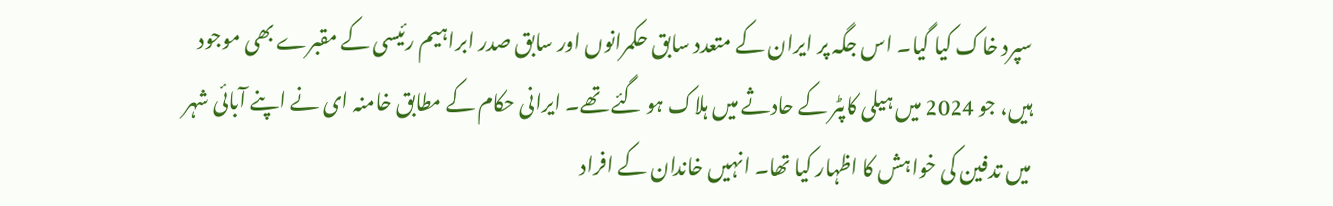سپرد خاک کیا گیا۔ اس جگہ پر ایران کے متعدد سابق حکمرانوں اور سابق صدر ابراہیم رئیسی کے مقبرے بھی موجود ہیں، جو 2024 میں ہیلی کاپٹر کے حادثے میں ہلاک ہو گئے تھے۔ ایرانی حکام کے مطابق خامنہ ای نے اپنے آبائی شہر میں تدفین کی خواہش کا اظہار کیا تھا۔ انہیں خاندان کے افراد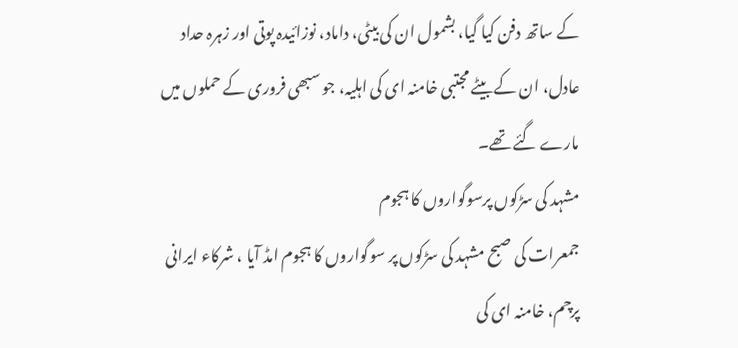کے ساتھ دفن کیا گیا، بشمول ان کی بیٹی، داماد، نوزائیدہ پوتی اور زہرہ حداد عادل، ان کے بیٹے مجتبی خامنہ ای کی اہلیہ، جو سبھی فروری کے حملوں میں مارے گئے تھے۔
مشہد کی سڑکوں پرسوگواروں کا ہجوم
جمعرات کی صبح مشہد کی سڑکوں پر سوگواروں کا ہجوم امڈ آیا ، شرکاء ایرانی پرچم، خامنہ ای کی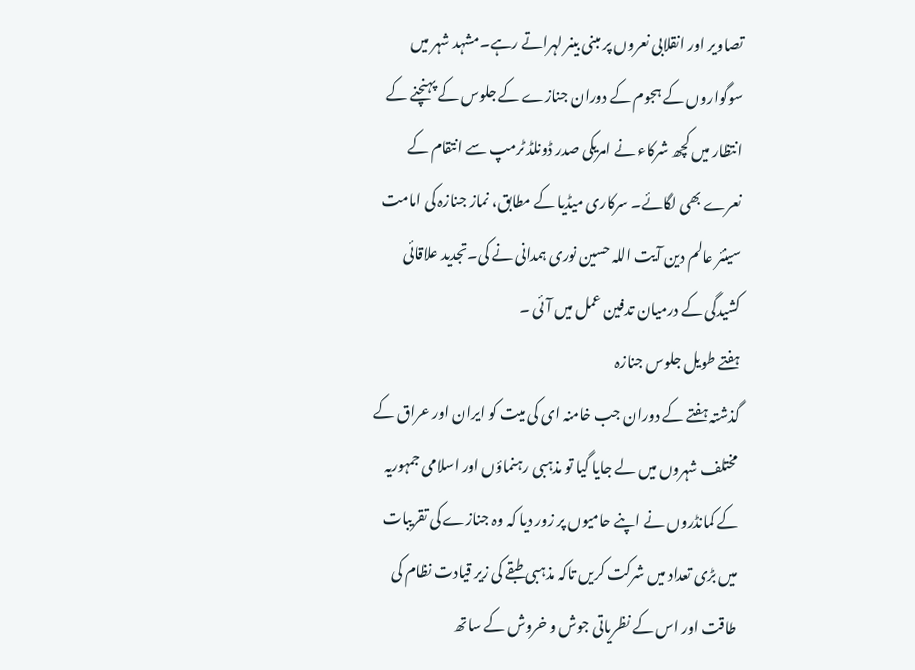تصاویر اور انقلابی نعروں پر مبنی بینر لہراتے رہے۔مشہد شہر میں سوگواروں کے ہجوم کے دوران جنازے کے جلوس کے پہنچنے کے انتظار میں کچھ شرکاء نے امریکی صدر ڈونلڈ ٹرمپ سے انتقام کے نعرے بھی لگائے۔ سرکاری میڈیا کے مطابق، نماز جنازہ کی امامت سینئر عالم دین آیت اللہ حسین نوری ہمدانی نے کی۔تجدید علاقائی کشیدگی کے درمیان تدفین عمل میں آئی ۔
ہفتے طویل جلوس جنازہ
گذشتہ ہفتے کے دوران جب خامنہ ای کی میت کو ایران اور عراق کے مختلف شہروں میں لے جایا گیا تو مذہبی رہنماؤں اور اسلامی جمہوریہ کے کمانڈروں نے اپنے حامیوں پر زور دیا کہ وہ جنازے کی تقریبات میں بڑی تعداد میں شرکت کریں تاکہ مذہبی طبقے کی زیر قیادت نظام کی طاقت اور اس کے نظریاتی جوش و خروش کے ساتھ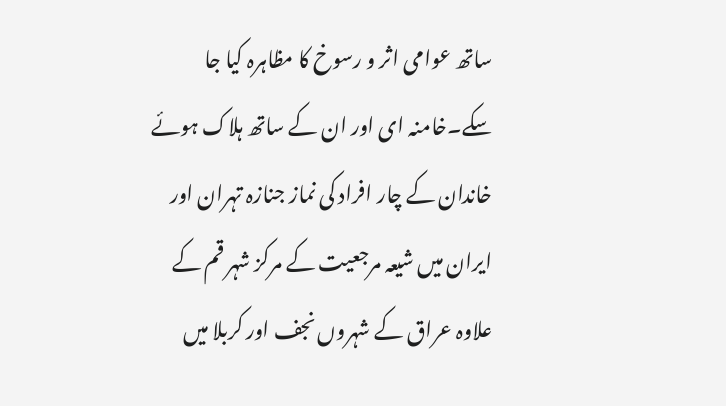ساتھ عوامی اثر و رسوخ کا مظاہرہ کیا جا سکے۔خامنہ ای اور ان کے ساتھ ہلاک ہوئے خاندان کے چار افراد کی نماز جنازہ تہران اور ایران میں شیعہ مرجعیت کے مرکز شہر قم کے علاوہ عراق کے شہروں نجف اور کربلا میں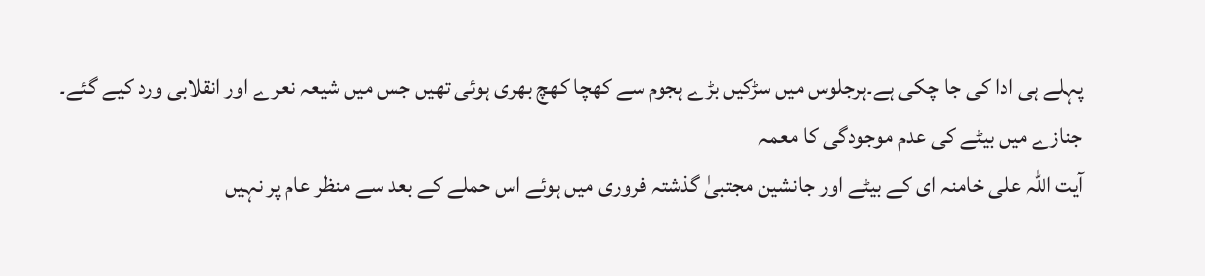پہلے ہی ادا کی جا چکی ہے۔ہرجلوس میں سڑکیں بڑے ہجوم سے کھچا کھچ بھری ہوئی تھیں جس میں شیعہ نعرے اور انقلابی ورد کیے گئے۔
جنازے میں بیٹے کی عدم موجودگی کا معمہ
آیت اللہ علی خامنہ ای کے بیٹے اور جانشین مجتبیٰ گذشتہ فروری میں ہوئے اس حملے کے بعد سے منظر عام پر نہیں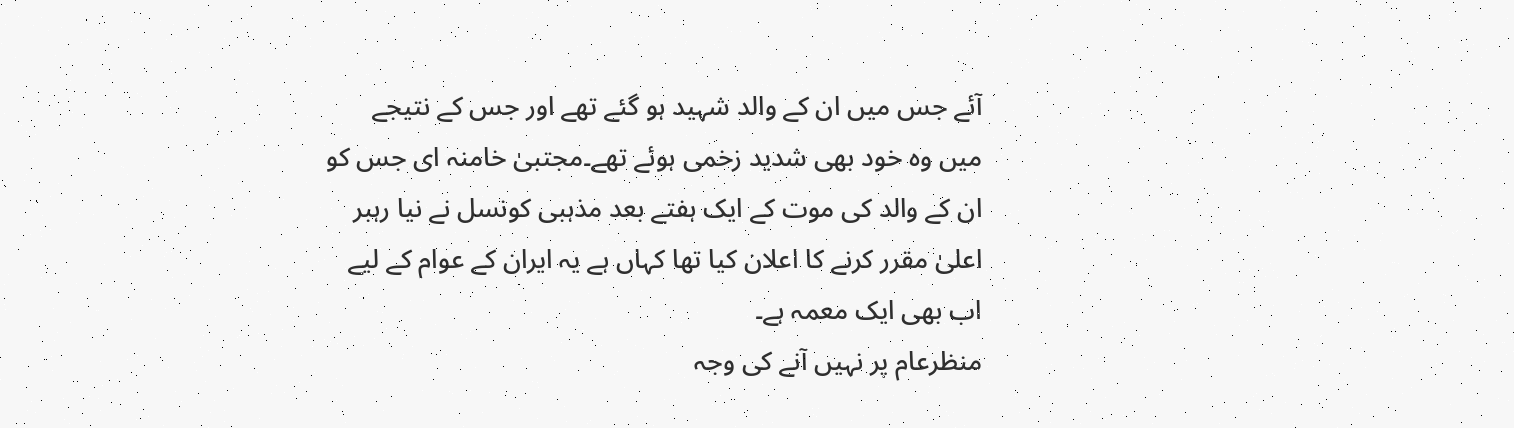آئے جس میں ان کے والد شہید ہو گئے تھے اور جس کے نتیجے میں وہ خود بھی شدید زخمی ہوئے تھے۔مجتبیٰ خامنہ ای جس کو ان کے والد کی موت کے ایک ہفتے بعد مذہبی کونسل نے نیا رہبر اعلیٰ مقرر کرنے کا اعلان کیا تھا کہاں ہے یہ ایران کے عوام کے لیے اب بھی ایک معمہ ہے۔
منظرعام پر نہیں آنے کی وجہ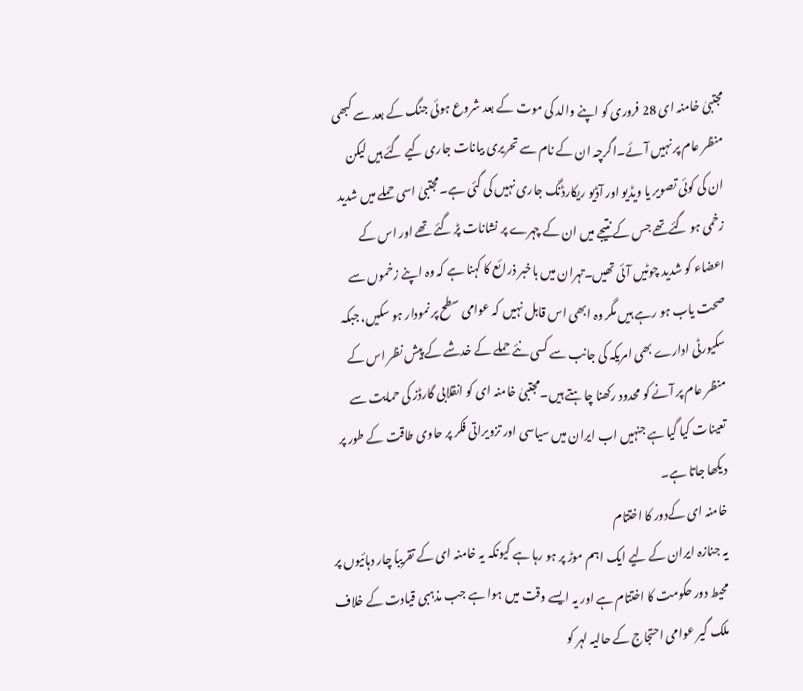مجتبیٰ خامنہ ای 28 فروری کو اپنے والد کی موت کے بعد شروع ہوئی جنگ کے بعد سے کبھی منظر عام پر نہیں آئے۔اگرچہ ان کے نام سے تحریری بیانات جاری کیے گئے ہیں لیکن ان کی کوئی تصویر یا ویڈیو اور آڈیو ریکارڈنگ جاری نہیں کی گئی ہے۔مجتبیٰ اسی حملے میں شدید زخمی ہو گئےتھے جس کے نتیجے میں ان کے چہرے پر نشانات پڑ گئے تھے اور اس کے اعضاء کو شدید چوٹیں آئی تھیں۔تہران میں باخبر ذرائع کا کہنا ہے کہ وہ اپنے زخموں سے صحت یاب ہو رہے ہیں مگر وہ ابھی اس قابل نہیں کہ عوامی سطح پر نمودار ہو سکیں، جبکہ سکیورٹی ادارے بھی امریکہ کی جانب سے کسی نئے حملے کے خدشے کے پیش نظر اس کے منظر عام پر آنے کو محدود رکھنا چاہتے ہیں۔مجتبیٰ خامنہ ای کو انقلابی گارڈز کی حمایت سے تعینات کیا گیا ہے جنہیں اب ایران میں سیاسی اور تزویراتی فکر پر حاوی طاقت کے طور پر دیکھا جاتا ہے۔
خامنہ ای کےدور کا اختتام
یہ جنازہ ایران کے لیے ایک اہم موڑ پر ہو رہا ہے کیونکہ یہ خامنہ ای کے تقریباً چار دہائیوں پر محیط دور حکومت کا اختتام ہے اور یہ ایسے وقت میں ہوا ہے جب مذہبی قیادت کے خلاف ملک گیر عوامی احتجاج کے حالیہ لہر کو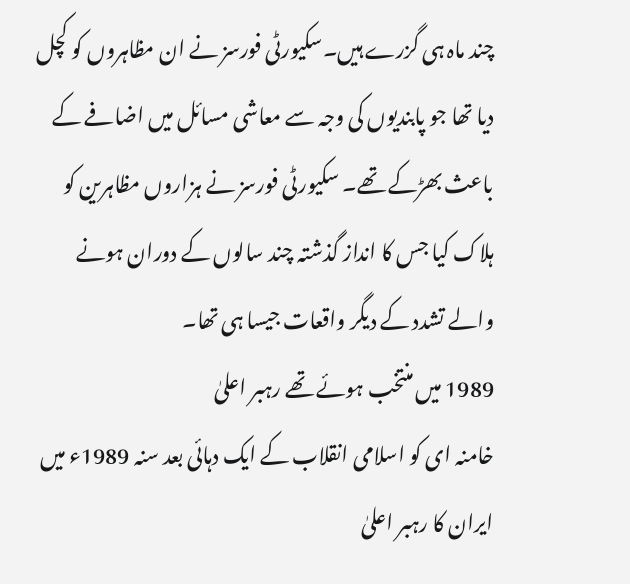چند ماہ ہی گزرے ہیں۔سکیورٹی فورسز نے ان مظاہروں کو کچل دیا تھا جو پابندیوں کی وجہ سے معاشی مسائل میں اضافے کے باعث بھڑکے تھے۔ سکیورٹی فورسز نے ہزاروں مظاہرین کو ہلاک کیا جس کا انداز گذشتہ چند سالوں کے دوران ہونے والے تشدد کے دیگر واقعات جیسا ہی تھا۔
1989 میں منتخب ہوئے تھے رہبر اعلیٰ
خامنہ ای کو اسلامی انقلاب کے ایک دہائی بعد سنہ 1989ء میں ایران کا رہبر اعلیٰ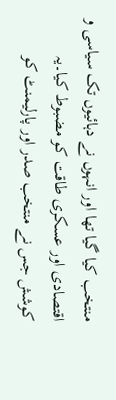منتخب کیا گیا تھا اور انہوں نے دہائیوں تک سیاسی و اقتصادی اور عسکری طاقت کو مضبوط کیا۔یہ کوشش جس نے منتخب صدر اور پارلیمنٹ کو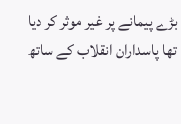بڑے پیمانے پر غیر موثر کر دیا تھا پاسداران انقلاب کے ساتھ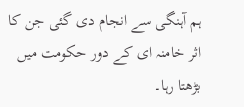ہم آہنگی سے انجام دی گئی جن کا اثر خامنہ ای کے دور حکومت میں بڑھتا رہا۔